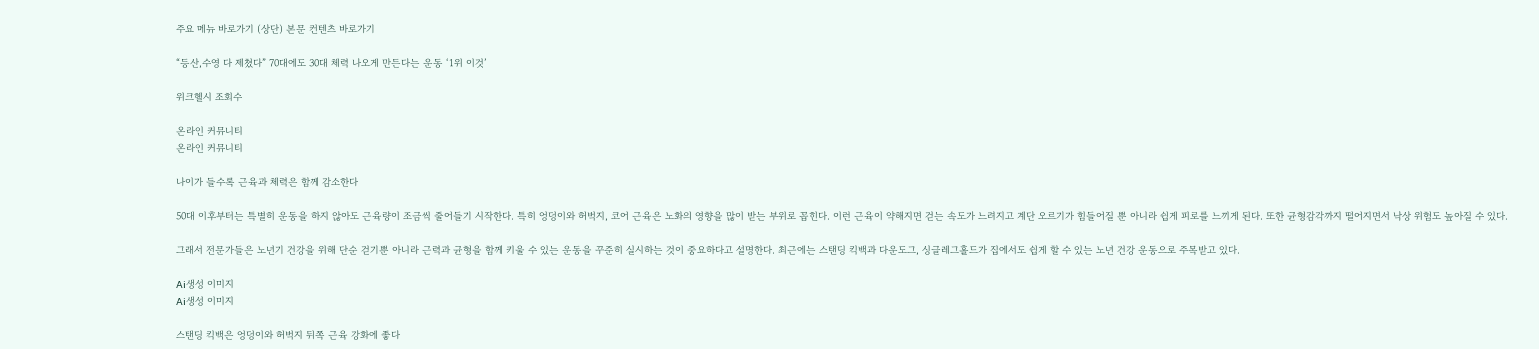주요 메뉴 바로가기 (상단) 본문 컨텐츠 바로가기

“등산,수영 다 제쳤다” 70대에도 30대 체력 나오게 만든다는 운동 ‘1위 이것’

위크헬시 조회수

온라인 커뮤니티
온라인 커뮤니티

나이가 들수록 근육과 체력은 함께 감소한다

50대 이후부터는 특별히 운동을 하지 않아도 근육량이 조금씩 줄어들기 시작한다. 특히 엉덩이와 허벅지, 코어 근육은 노화의 영향을 많이 받는 부위로 꼽힌다. 이런 근육이 약해지면 걷는 속도가 느려지고 계단 오르기가 힘들어질 뿐 아니라 쉽게 피로를 느끼게 된다. 또한 균형감각까지 떨어지면서 낙상 위험도 높아질 수 있다.

그래서 전문가들은 노년기 건강을 위해 단순 걷기뿐 아니라 근력과 균형을 함께 키울 수 있는 운동을 꾸준히 실시하는 것이 중요하다고 설명한다. 최근에는 스탠딩 킥백과 다운도그, 싱글레그홀드가 집에서도 쉽게 할 수 있는 노년 건강 운동으로 주목받고 있다.

Ai생성 이미지
Ai생성 이미지

스탠딩 킥백은 엉덩이와 허벅지 뒤쪽 근육 강화에 좋다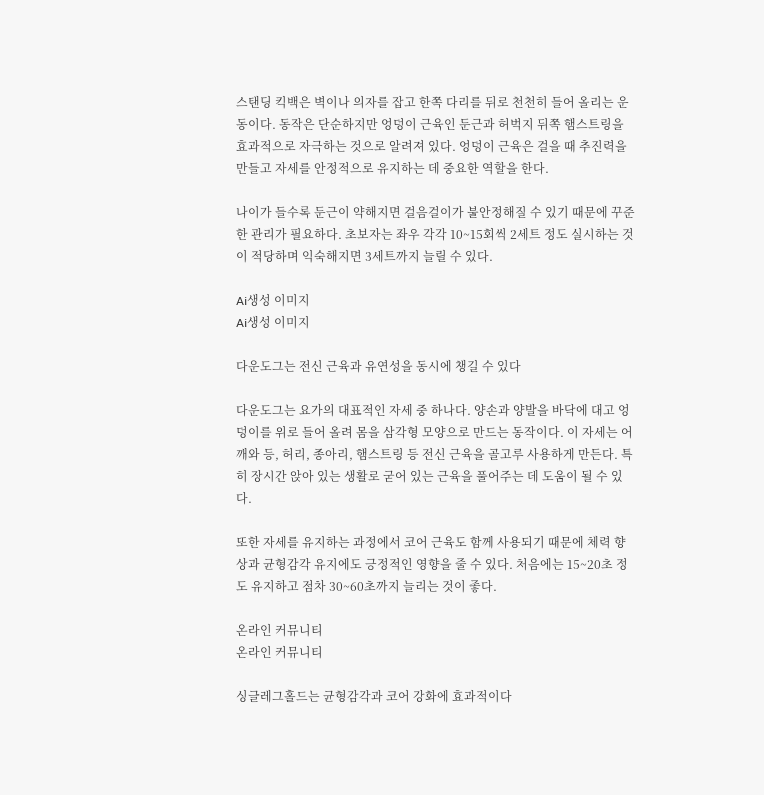스탠딩 킥백은 벽이나 의자를 잡고 한쪽 다리를 뒤로 천천히 들어 올리는 운동이다. 동작은 단순하지만 엉덩이 근육인 둔근과 허벅지 뒤쪽 햄스트링을 효과적으로 자극하는 것으로 알려져 있다. 엉덩이 근육은 걸을 때 추진력을 만들고 자세를 안정적으로 유지하는 데 중요한 역할을 한다.

나이가 들수록 둔근이 약해지면 걸음걸이가 불안정해질 수 있기 때문에 꾸준한 관리가 필요하다. 초보자는 좌우 각각 10~15회씩 2세트 정도 실시하는 것이 적당하며 익숙해지면 3세트까지 늘릴 수 있다.

Ai생성 이미지
Ai생성 이미지

다운도그는 전신 근육과 유연성을 동시에 챙길 수 있다

다운도그는 요가의 대표적인 자세 중 하나다. 양손과 양발을 바닥에 대고 엉덩이를 위로 들어 올려 몸을 삼각형 모양으로 만드는 동작이다. 이 자세는 어깨와 등, 허리, 종아리, 햄스트링 등 전신 근육을 골고루 사용하게 만든다. 특히 장시간 앉아 있는 생활로 굳어 있는 근육을 풀어주는 데 도움이 될 수 있다.

또한 자세를 유지하는 과정에서 코어 근육도 함께 사용되기 때문에 체력 향상과 균형감각 유지에도 긍정적인 영향을 줄 수 있다. 처음에는 15~20초 정도 유지하고 점차 30~60초까지 늘리는 것이 좋다.

온라인 커뮤니티
온라인 커뮤니티

싱글레그홀드는 균형감각과 코어 강화에 효과적이다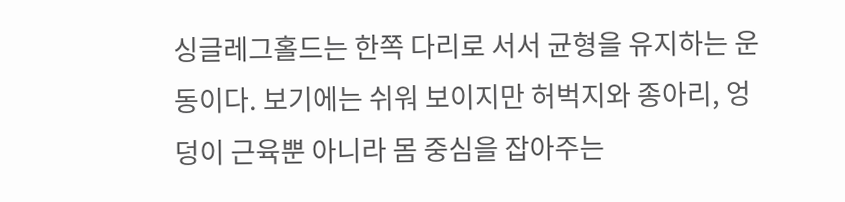싱글레그홀드는 한쪽 다리로 서서 균형을 유지하는 운동이다. 보기에는 쉬워 보이지만 허벅지와 종아리, 엉덩이 근육뿐 아니라 몸 중심을 잡아주는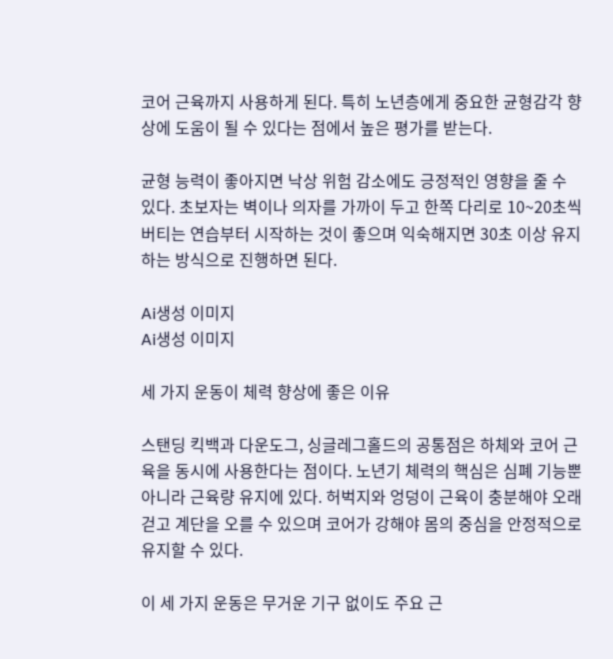코어 근육까지 사용하게 된다. 특히 노년층에게 중요한 균형감각 향상에 도움이 될 수 있다는 점에서 높은 평가를 받는다.

균형 능력이 좋아지면 낙상 위험 감소에도 긍정적인 영향을 줄 수 있다. 초보자는 벽이나 의자를 가까이 두고 한쪽 다리로 10~20초씩 버티는 연습부터 시작하는 것이 좋으며 익숙해지면 30초 이상 유지하는 방식으로 진행하면 된다.

Ai생성 이미지
Ai생성 이미지

세 가지 운동이 체력 향상에 좋은 이유

스탠딩 킥백과 다운도그, 싱글레그홀드의 공통점은 하체와 코어 근육을 동시에 사용한다는 점이다. 노년기 체력의 핵심은 심폐 기능뿐 아니라 근육량 유지에 있다. 허벅지와 엉덩이 근육이 충분해야 오래 걷고 계단을 오를 수 있으며 코어가 강해야 몸의 중심을 안정적으로 유지할 수 있다.

이 세 가지 운동은 무거운 기구 없이도 주요 근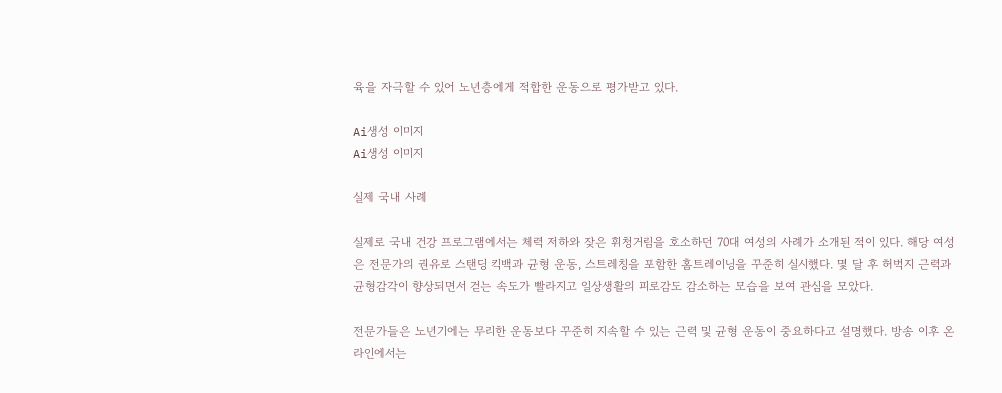육을 자극할 수 있어 노년층에게 적합한 운동으로 평가받고 있다.

Ai생성 이미지
Ai생성 이미지

실제 국내 사례

실제로 국내 건강 프로그램에서는 체력 저하와 잦은 휘청거림을 호소하던 70대 여성의 사례가 소개된 적이 있다. 해당 여성은 전문가의 권유로 스탠딩 킥백과 균형 운동, 스트레칭을 포함한 홈트레이닝을 꾸준히 실시했다. 몇 달 후 허벅지 근력과 균형감각이 향상되면서 걷는 속도가 빨라지고 일상생활의 피로감도 감소하는 모습을 보여 관심을 모았다.

전문가들은 노년기에는 무리한 운동보다 꾸준히 지속할 수 있는 근력 및 균형 운동이 중요하다고 설명했다. 방송 이후 온라인에서는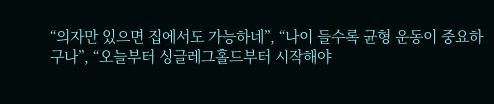“의자만 있으면 집에서도 가능하네”, “나이 들수록 균형 운동이 중요하구나”, “오늘부터 싱글레그홀드부터 시작해야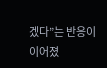겠다”는 반응이 이어졌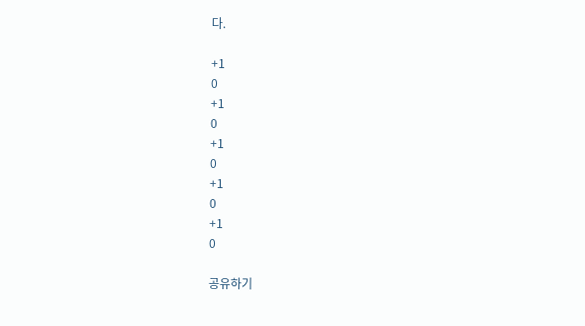다.

+1
0
+1
0
+1
0
+1
0
+1
0

공유하기